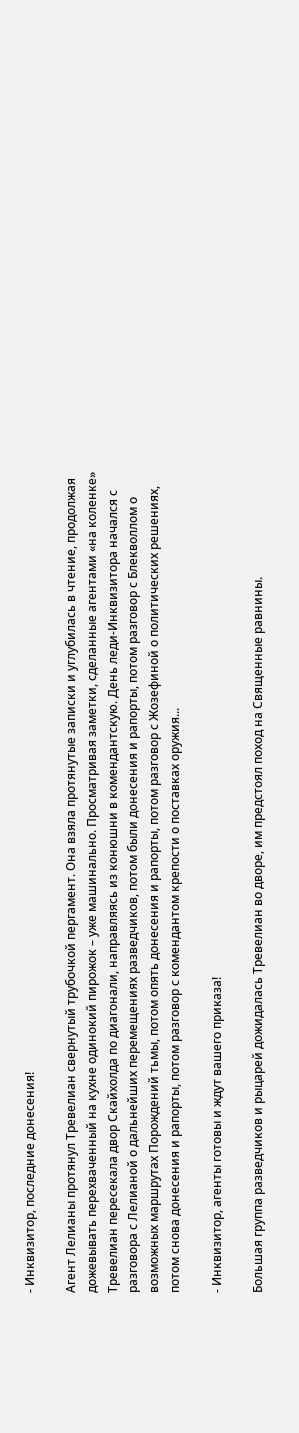- Инквизитор, последние донесения!

Агент Лелианы протянул Тревелиан свернутый трубочкой пергамент. Она взяла протянутые записки и углубилась в чтение, продолжая дожевывать перехваченный на кухне одинокий пирожок – уже машинально. Просматривая заметки, сделанные агентами «на коленке» Тревелиан пересекала двор Скайхолда по диагонали, направляясь из конюшни в комендантскую. День леди-Инквизитора начался с разговора с Лелианой о дальнейших перемещениях разведчиков, потом были донесения и рапорты, потом разговор с Блекволлом о возможных маршрутах Порождений тьмы, потом опять донесения и рапорты, потом разговор с Жозефиной о политических решениях, потом снова донесения и рапорты, потом разговор с комендантом крепости о поставках оружия...

- Инквизитор, агенты готовы и ждут вашего приказа!

Большая группа разведчиков и рыцарей дожидалась Тревелиан во дворе, им предстоял поход на Священные равнины.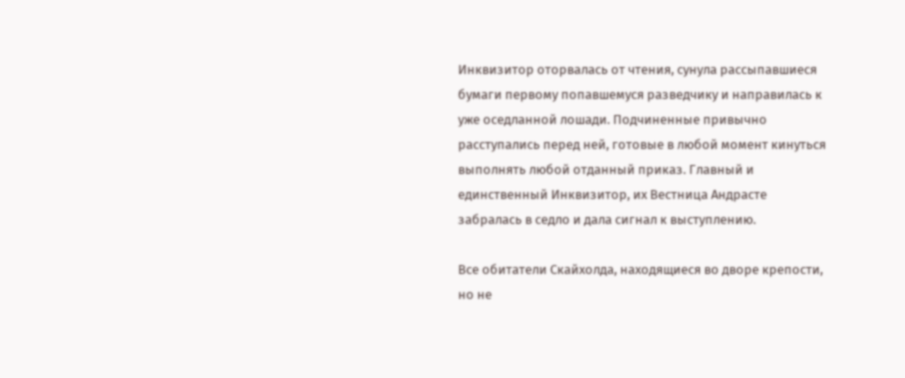Инквизитор оторвалась от чтения, сунула рассыпавшиеся бумаги первому попавшемуся разведчику и направилась к уже оседланной лошади. Подчиненные привычно расступались перед ней, готовые в любой момент кинуться выполнять любой отданный приказ. Главный и единственный Инквизитор, их Вестница Андрасте забралась в седло и дала сигнал к выступлению.

Все обитатели Скайхолда, находящиеся во дворе крепости, но не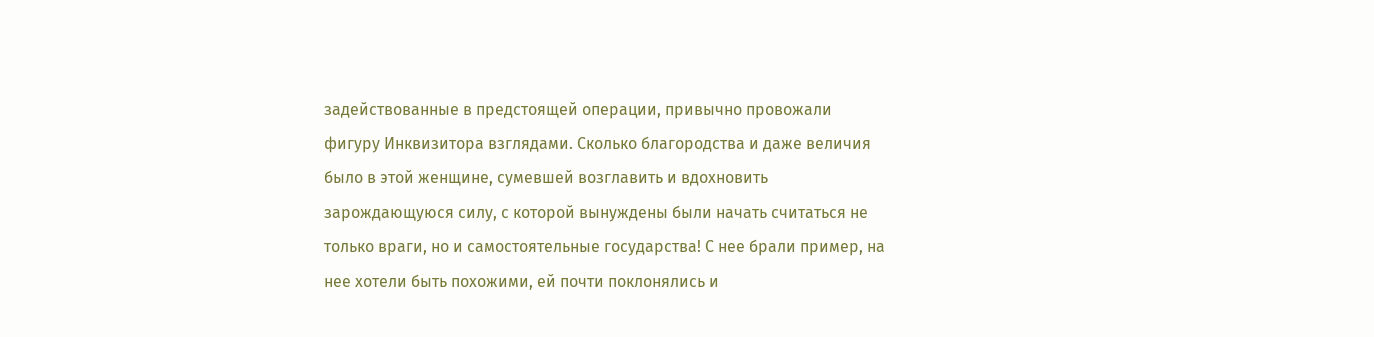задействованные в предстоящей операции, привычно провожали фигуру Инквизитора взглядами. Сколько благородства и даже величия было в этой женщине, сумевшей возглавить и вдохновить зарождающуюся силу, с которой вынуждены были начать считаться не только враги, но и самостоятельные государства! С нее брали пример, на нее хотели быть похожими, ей почти поклонялись и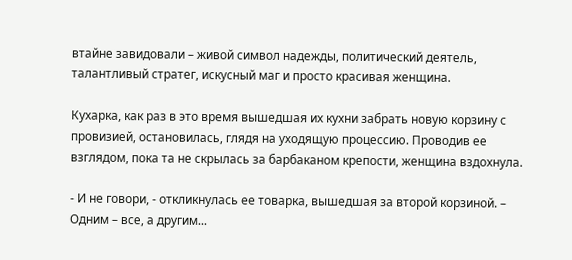втайне завидовали – живой символ надежды, политический деятель, талантливый стратег, искусный маг и просто красивая женщина.

Кухарка, как раз в это время вышедшая их кухни забрать новую корзину с провизией, остановилась, глядя на уходящую процессию. Проводив ее взглядом, пока та не скрылась за барбаканом крепости, женщина вздохнула.

- И не говори, - откликнулась ее товарка, вышедшая за второй корзиной. – Одним – все, а другим...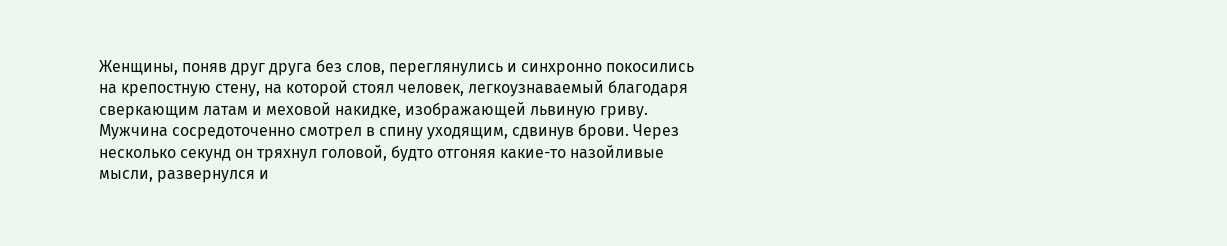Женщины, поняв друг друга без слов, переглянулись и синхронно покосились на крепостную стену, на которой стоял человек, легкоузнаваемый благодаря сверкающим латам и меховой накидке, изображающей львиную гриву. Мужчина сосредоточенно смотрел в спину уходящим, сдвинув брови. Через несколько секунд он тряхнул головой, будто отгоняя какие-то назойливые мысли, развернулся и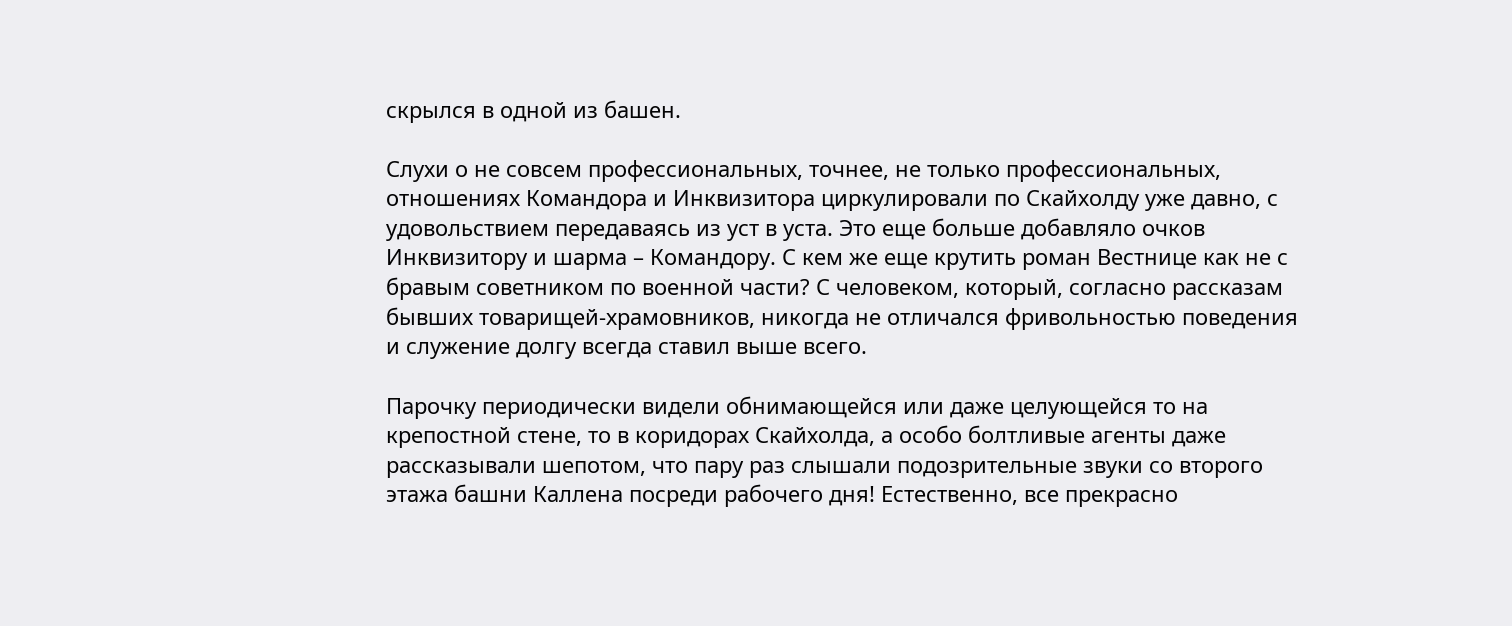скрылся в одной из башен.

Слухи о не совсем профессиональных, точнее, не только профессиональных, отношениях Командора и Инквизитора циркулировали по Скайхолду уже давно, с удовольствием передаваясь из уст в уста. Это еще больше добавляло очков Инквизитору и шарма – Командору. С кем же еще крутить роман Вестнице как не с бравым советником по военной части? С человеком, который, согласно рассказам бывших товарищей-храмовников, никогда не отличался фривольностью поведения и служение долгу всегда ставил выше всего.

Парочку периодически видели обнимающейся или даже целующейся то на крепостной стене, то в коридорах Скайхолда, а особо болтливые агенты даже рассказывали шепотом, что пару раз слышали подозрительные звуки со второго этажа башни Каллена посреди рабочего дня! Естественно, все прекрасно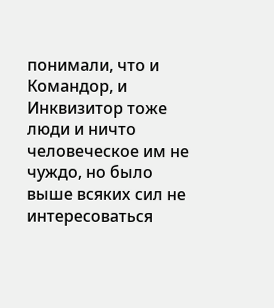понимали, что и Командор, и Инквизитор тоже люди и ничто человеческое им не чуждо, но было выше всяких сил не интересоваться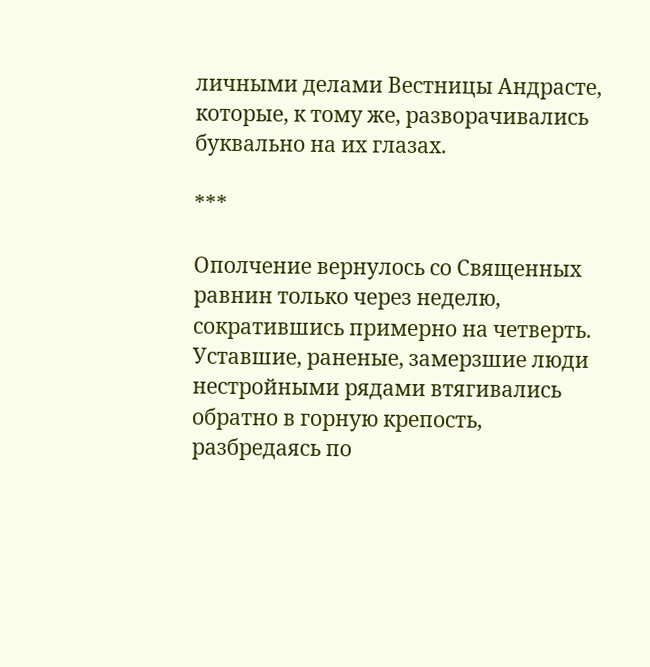личными делами Вестницы Андрасте, которые, к тому же, разворачивались буквально на их глазах.

***

Ополчение вернулось со Священных равнин только через неделю, сократившись примерно на четверть. Уставшие, раненые, замерзшие люди нестройными рядами втягивались обратно в горную крепость, разбредаясь по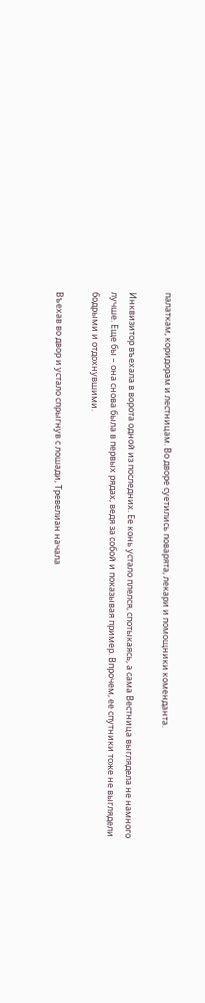палаткам, коридорам и лестницам. Во дворе суетились поварята, лекари и помощники коменданта.

Инквизитор въехала в ворота одной из последних. Ее конь устало плелся, спотыкаясь, а сама Вестница выглядела не намного лучше. Еще бы – она снова была в первых рядах, ведя за собой и показывая пример. Впрочем, ее спутники тоже не выглядели бодрыми и отдохнувшими.

Въехав во двор и устало спрыгнув с лошади, Тревелиан начала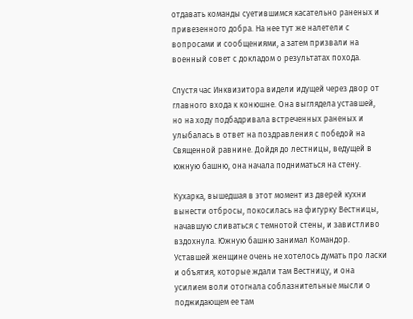отдавать команды суетившимся касательно раненых и привезенного добра. На нее тут же налетели с вопросами и сообщениями, а затем призвали на военный совет с докладом о результатах похода.

Спустя час Инквизитора видели идущей через двор от главного входа к конюшне. Она выглядела уставшей, но на ходу подбадривала встреченных раненых и улыбалась в ответ на поздравления с победой на Священной равнине. Дойдя до лестницы, ведущей в южную башню, она начала подниматься на стену.

Кухарка, вышедшая в этот момент из дверей кухни вынести отбросы, покосилась на фигурку Вестницы, начавшую сливаться с темнотой стены, и завистливо вздохнула. Южную башню занимал Командор. Уставшей женщине очень не хотелось думать про ласки и объятия, которые ждали там Вестницу, и она усилием воли отогнала соблазнительные мысли о поджидающем ее там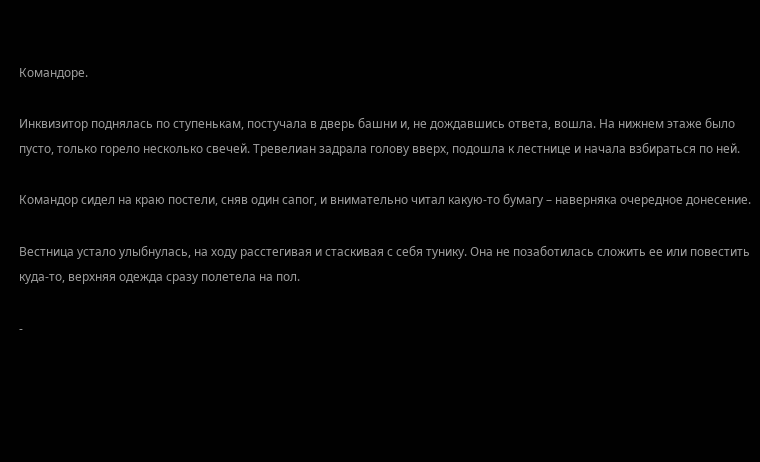Командоре.

Инквизитор поднялась по ступенькам, постучала в дверь башни и, не дождавшись ответа, вошла. На нижнем этаже было пусто, только горело несколько свечей. Тревелиан задрала голову вверх, подошла к лестнице и начала взбираться по ней.

Командор сидел на краю постели, сняв один сапог, и внимательно читал какую-то бумагу – наверняка очередное донесение.

Вестница устало улыбнулась, на ходу расстегивая и стаскивая с себя тунику. Она не позаботилась сложить ее или повестить куда-то, верхняя одежда сразу полетела на пол.

-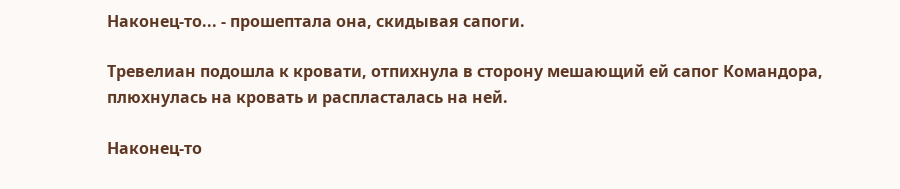Наконец-то... - прошептала она, скидывая сапоги.

Тревелиан подошла к кровати, отпихнула в сторону мешающий ей сапог Командора, плюхнулась на кровать и распласталась на ней.

Наконец-то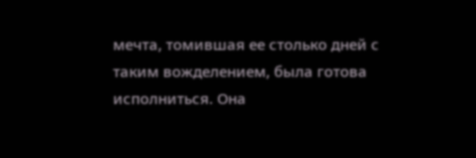мечта, томившая ее столько дней с таким вожделением, была готова исполниться. Она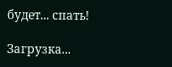будет... спать!

Загрузка...